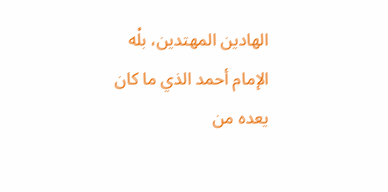الهادين المهتدين، بلْه الإمام أحمد الذي ما كان يعده من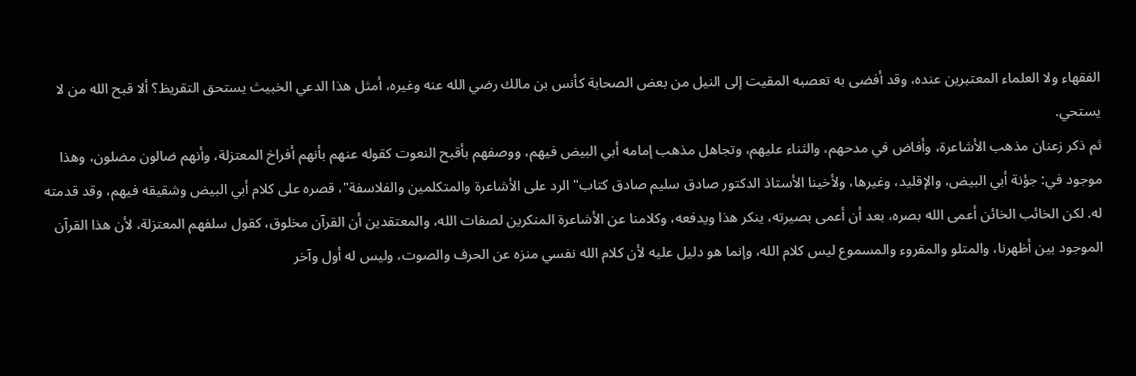الفقهاء ولا العلماء المعتبرين عنده، وقد أفضى به تعصبه المقيت إلى النيل من بعض الصحابة كأنس بن مالك رضي الله عنه وغيره، أمثل هذا الدعي الخبيث يستحق التقريظ؟ ألا قبح الله من لا يستحي.
ثم ذكر زعنان مذهب الأشاعرة، وأفاض في مدحهم، والثناء عليهم، وتجاهل مذهب إمامه أبي البيض فيهم، ووصفهم بأقبح النعوت كقوله عنهم بأنهم أفراخ المعتزلة، وأنهم ضالون مضلون، وهذا موجود في: جؤنة أبي البيض، والإقليد، وغيرها، ولأخينا الأستاذ الدكتور صادق سليم صادق كتاب"الرد على الأشاعرة والمتكلمين والفلاسفة"، قصره على كلام أبي البيض وشقيقه فيهم، وقد قدمته له. لكن الخائب الخائن أعمى الله بصره، بعد أن أعمى بصيرته، ينكر هذا ويدفعه، وكلامنا عن الأشاعرة المنكرين لصفات الله، والمعتقدين أن القرآن مخلوق، كقول سلفهم المعتزلة، لأن هذا القرآن الموجود بين أظهرنا، والمتلو والمقروء والمسموع ليس كلام الله، وإنما هو دليل عليه لأن كلام الله نفسي منزه عن الحرف والصوت، وليس له أول وآخر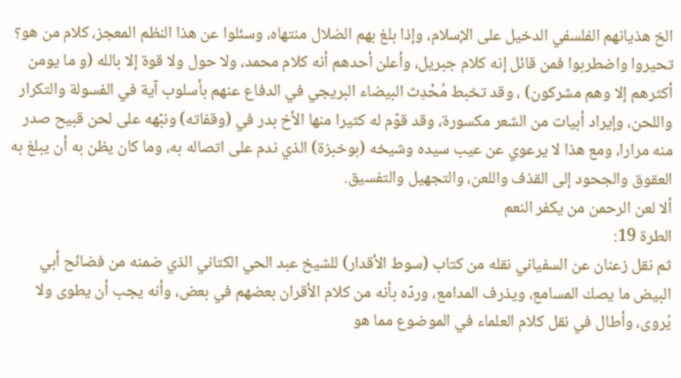الخ هذيانهم الفلسفي الدخيل على الإسلام، وإذا بلغ بهم الضلال منتهاه، وسئلوا عن هذا النظم المعجز، كلام من هو؟ تحيروا واضطربوا فمن قائل إنه كلام جبريل، وأعلن أحدهم أنه كلام محمد، ولا حول ولا قوة إلا بالله (و ما يومن أكثرهم إلا وهم مشركون) ، وقد تخبط مُحْدِث البيضاء البريجي في الدفاع عنهم بأسلوب آية في الفسولة والتكرار واللحن، وإيراد أبيات من الشعر مكسورة، وقد قوّم له كثيرا منها الأخ بدر في (وقفاته) ونبّهه على لحن قبيح صدر منه مرارا، ومع هذا لا يرعوي عن عيب سيده وشيخه (بوخبزة) الذي ندم على اتصاله به، وما كان يظن به أن يبلغ به العقوق والجحود إلى القذف واللعن، والتجهيل والتفسيق.
ألا لعن الرحمن من يكفر النعم
الطرة 19:
ثم نقل زعنان عن السفياني نقله من كتاب (سوط الأقدار) للشيخ عبد الحي الكتاني الذي ضمنه من فضائح أبي البيض ما يصك المسامع، ويذرف المدامع، وردّه بأنه من كلام الأقران بعضهم في بعض، وأنه يجب أن يطوى ولا يُروى، وأطال في نقل كلام العلماء في الموضوع مما هو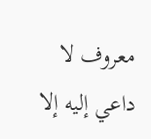معروف لا داعي إليه إلا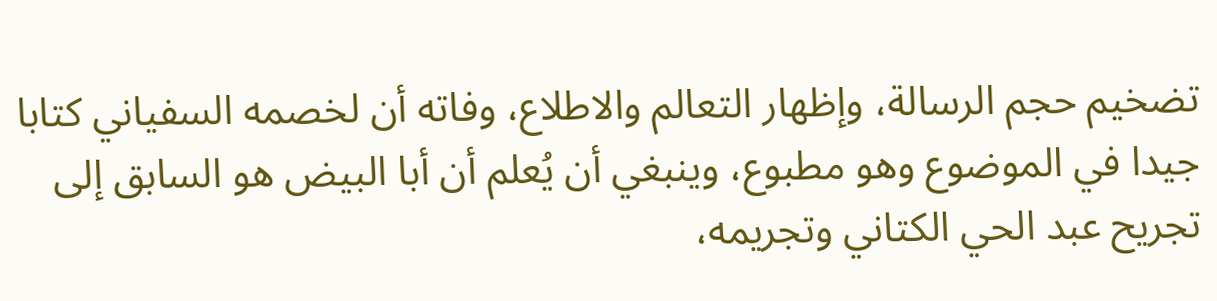تضخيم حجم الرسالة، وإظهار التعالم والاطلاع، وفاته أن لخصمه السفياني كتابا جيدا في الموضوع وهو مطبوع، وينبغي أن يُعلم أن أبا البيض هو السابق إلى تجريح عبد الحي الكتاني وتجريمه،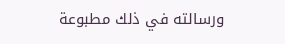ورسالته في ذلك مطبوعة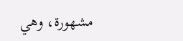مشهورة، وهي